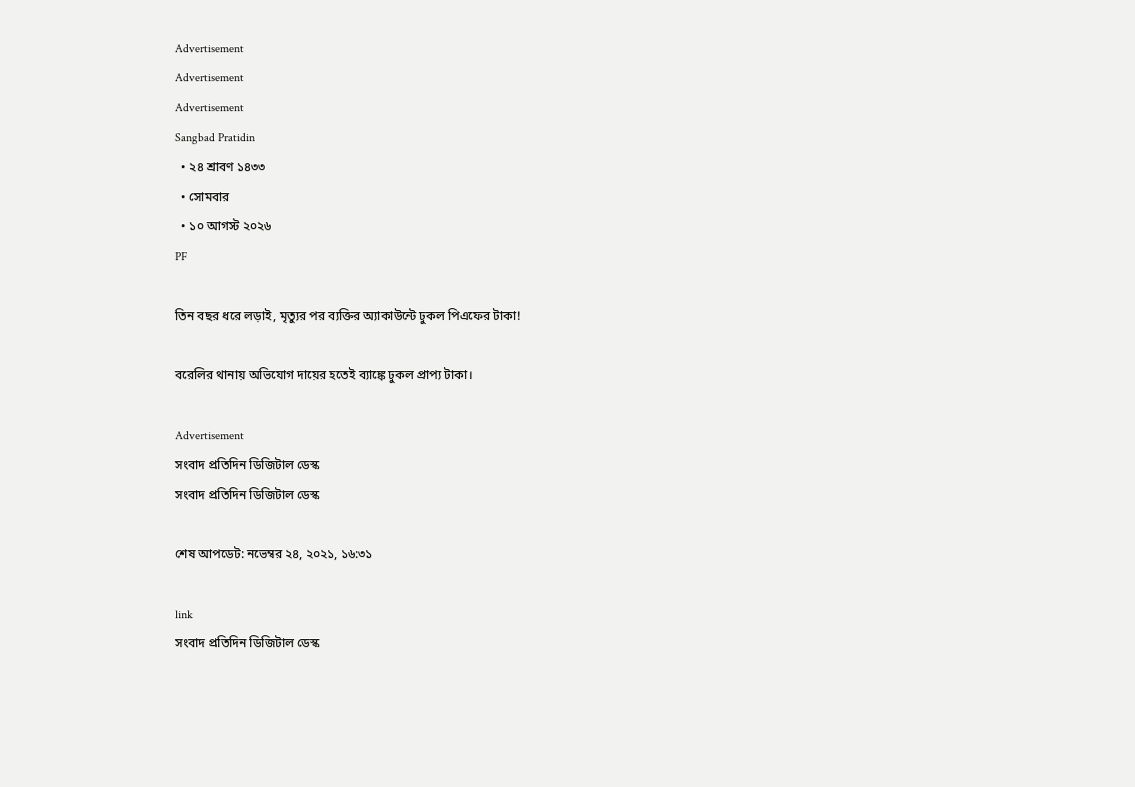Advertisement
Advertisement
Advertisement
Sangbad Pratidin
  • ২৪ শ্রাবণ ১৪৩৩
  • সোমবার
  • ১০ আগস্ট ২০২৬
PF

তিন বছর ধরে লড়াই, মৃত্যুর পর ব্যক্তির অ্যাকাউন্টে ঢুকল পিএফের টাকা!

বরেলির থানায় অভিযোগ দায়ের হতেই ব্যাঙ্কে ঢুকল প্রাপ্য টাকা।

Advertisement
সংবাদ প্রতিদিন ডিজিটাল ডেস্ক
সংবাদ প্রতিদিন ডিজিটাল ডেস্ক

শেষ আপডেট: নভেম্বর ২৪, ২০২১, ১৬:৩১

link
সংবাদ প্রতিদিন ডিজিটাল ডেস্ক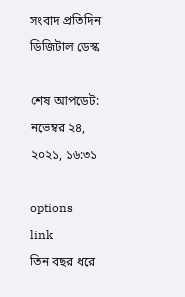সংবাদ প্রতিদিন ডিজিটাল ডেস্ক

শেষ আপডেট: নভেম্বর ২৪, ২০২১, ১৬:৩১

options
link
তিন বছর ধরে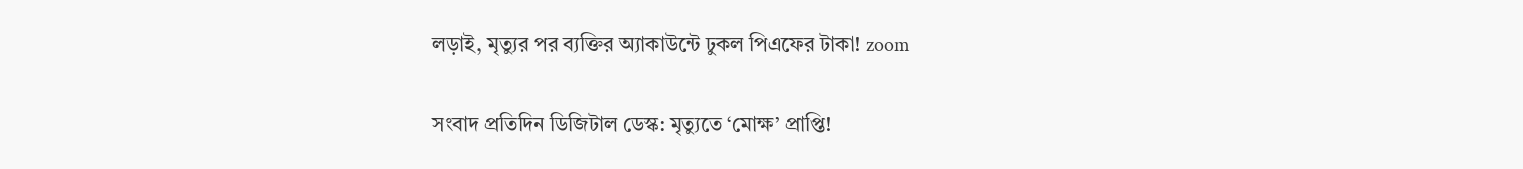লড়াই, মৃত্যুর পর ব্যক্তির অ্যাকাউন্টে ঢুকল পিএফের টাকা! zoom

সংবাদ প্রতিদিন ডিজিটাল ডেস্ক: মৃত্যুতে ‘মোক্ষ’ প্রাপ্তি!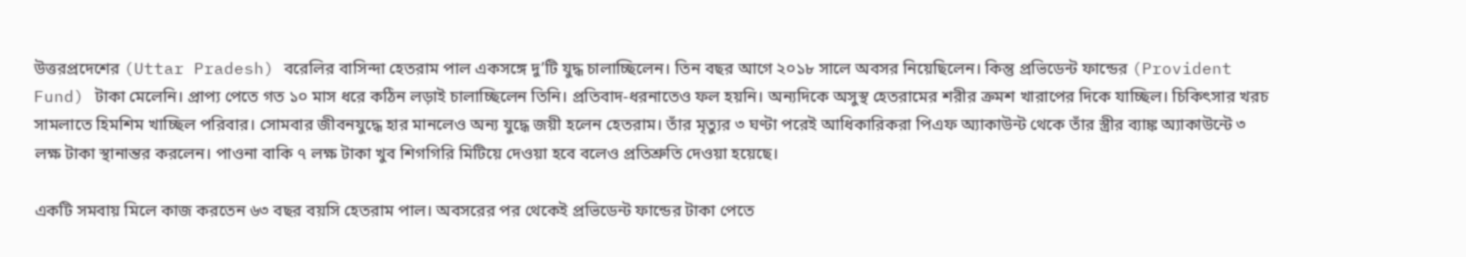উত্তরপ্রদেশের (Uttar Pradesh) বরেলির বাসিন্দা হেতরাম পাল একসঙ্গে দু’টি যুদ্ধ চালাচ্ছিলেন। তিন বছর আগে ২০১৮ সালে অবসর নিয়েছিলেন। কিন্তু প্রভিডেন্ট ফান্ডের (Provident Fund) টাকা মেলেনি। প্রাপ্য পেতে গত ১০ মাস ধরে কঠিন লড়াই চালাচ্ছিলেন তিনি। প্রতিবাদ-ধরনাতেও ফল হয়নি। অন্যদিকে অসুস্থ হেতরামের শরীর ক্রমশ খারাপের দিকে যাচ্ছিল। চিকিৎসার খরচ সামলাতে হিমশিম খাচ্ছিল পরিবার। সোমবার জীবনযুদ্ধে হার মানলেও অন্য যুদ্ধে জয়ী হলেন হেতরাম। তাঁর মৃত্যুর ৩ ঘণ্টা পরেই আধিকারিকরা পিএফ অ্যাকাউন্ট থেকে তাঁর স্ত্রীর ব্যাঙ্ক অ্যাকাউন্টে ৩ লক্ষ টাকা স্থানান্তর করলেন। পাওনা বাকি ৭ লক্ষ টাকা খুব শিগগিরি মিটিয়ে দেওয়া হবে বলেও প্রতিশ্রুতি দেওয়া হয়েছে।

একটি সমবায় মিলে কাজ করতেন ৬৩ বছর বয়সি হেতরাম পাল। অবসরের পর থেকেই প্রভিডেন্ট ফান্ডের টাকা পেতে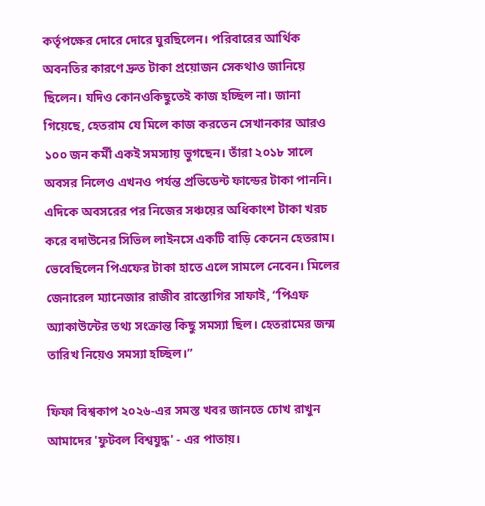কর্তৃপক্ষের দোরে দোরে ঘুরছিলেন। পরিবারের আর্থিক অবনতির কারণে দ্রুত টাকা প্রয়োজন সেকথাও জানিয়ে ছিলেন। যদিও কোনওকিছুতেই কাজ হচ্ছিল না। জানা গিয়েছে, হেতরাম যে মিলে কাজ করতেন সেখানকার আরও ১০০ জন কর্মী একই সমস্যায় ভুগছেন। তাঁরা ২০১৮ সালে অবসর নিলেও এখনও পর্যন্ত প্রভিডেন্ট ফান্ডের টাকা পাননি। এদিকে অবসরের পর নিজের সঞ্চয়ের অধিকাংশ টাকা খরচ করে বদাউনের সিভিল লাইনসে একটি বাড়ি কেনেন হেতরাম। ভেবেছিলেন পিএফের টাকা হাতে এলে সামলে নেবেন। মিলের জেনারেল ম্যানেজার রাজীব রাস্তোগির সাফাই, “পিএফ অ্যাকাউন্টের তথ্য সংক্রান্ত কিছু সমস্যা ছিল। হেতরামের জন্ম তারিখ নিয়েও সমস্যা হচ্ছিল।”

ফিফা বিশ্বকাপ ২০২৬-এর সমস্ত খবর জানতে চোখ রাখুন আমাদের 'ফুটবল বিশ্বযুদ্ধ' - এর পাতায়।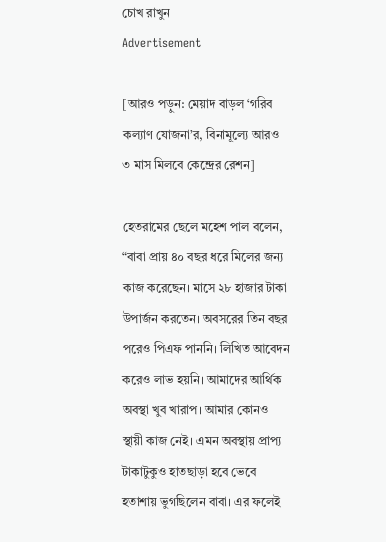চোখ রাখুন
Advertisement

[আরও পড়ুন: মেয়াদ বাড়ল ‘গরিব কল্যাণ যোজনা’র, বিনামূল্যে আরও ৩ মাস মিলবে কেন্দ্রের রেশন]

হেতরামের ছেলে মহেশ পাল বলেন, “বাবা প্রায় ৪০ বছর ধরে মিলের জন্য কাজ করেছেন। মাসে ২৮ হাজার টাকা উপার্জন করতেন। অবসরের তিন বছর পরেও পিএফ পাননি। লিখিত আবেদন করেও লাভ হয়নি। আমাদের আর্থিক অবস্থা খুব খারাপ। আমার কোনও স্থায়ী কাজ নেই। এমন অবস্থায় প্রাপ্য টাকাটুকুও হাতছাড়া হবে ভেবে হতাশায় ভুগছিলেন বাবা। এর ফলেই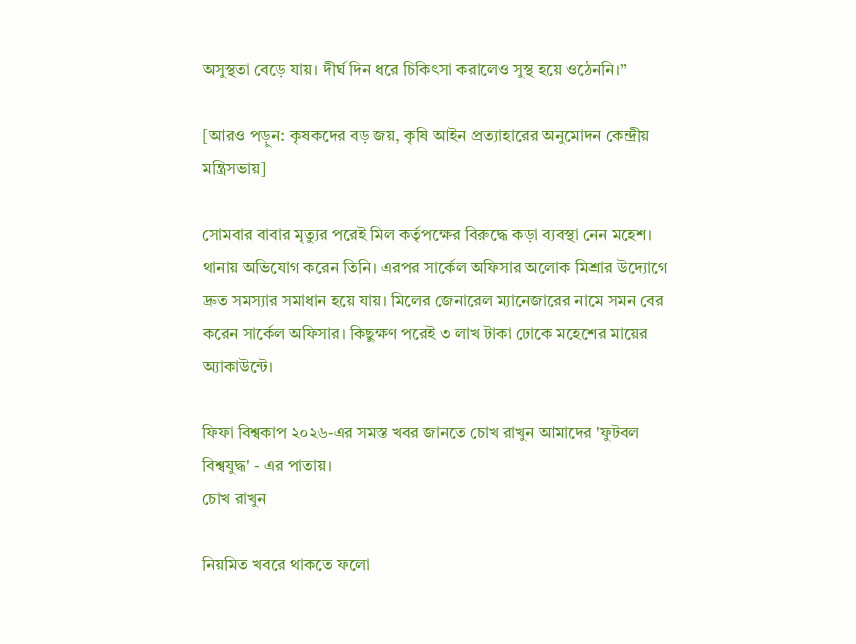অসুস্থতা বেড়ে যায়। দীর্ঘ দিন ধরে চিকিৎসা করালেও সুস্থ হয়ে ওঠেননি।”

[আরও পড়ুন: কৃষকদের বড় জয়, কৃষি আইন প্রত্যাহারের অনুমোদন কেন্দ্রীয় মন্ত্রিসভায়]

সোমবার বাবার মৃত্যুর পরেই মিল কর্তৃপক্ষের বিরুদ্ধে কড়া ব্যবস্থা নেন মহেশ। থানায় অভিযোগ করেন তিনি। এরপর সার্কেল অফিসার অলোক মিশ্রার উদ্যোগে দ্রুত সমস্যার সমাধান হয়ে যায়। মিলের জেনারেল ম্যানেজারের নামে সমন বের করেন সার্কেল অফিসার। কিছুক্ষণ পরেই ৩ লাখ টাকা ঢোকে মহেশের মায়ের অ্যাকাউন্টে।

ফিফা বিশ্বকাপ ২০২৬-এর সমস্ত খবর জানতে চোখ রাখুন আমাদের 'ফুটবল বিশ্বযুদ্ধ' - এর পাতায়।
চোখ রাখুন

নিয়মিত খবরে থাকতে ফলো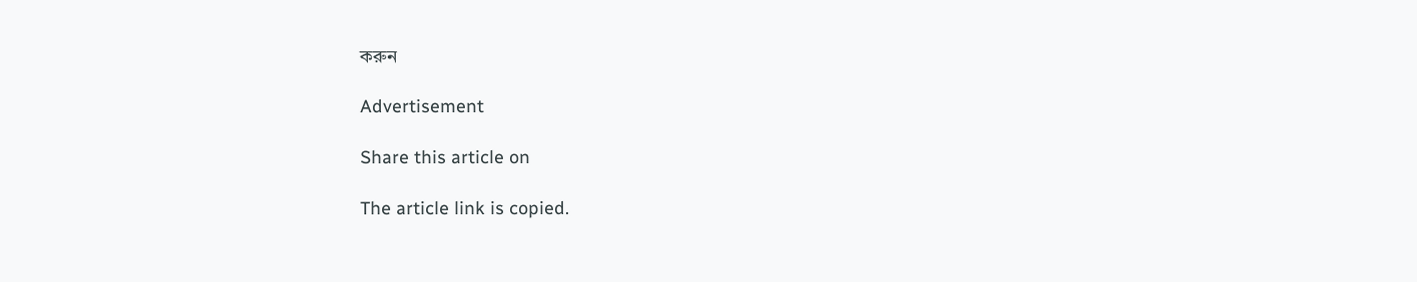করুন

Advertisement

Share this article on

The article link is copied.